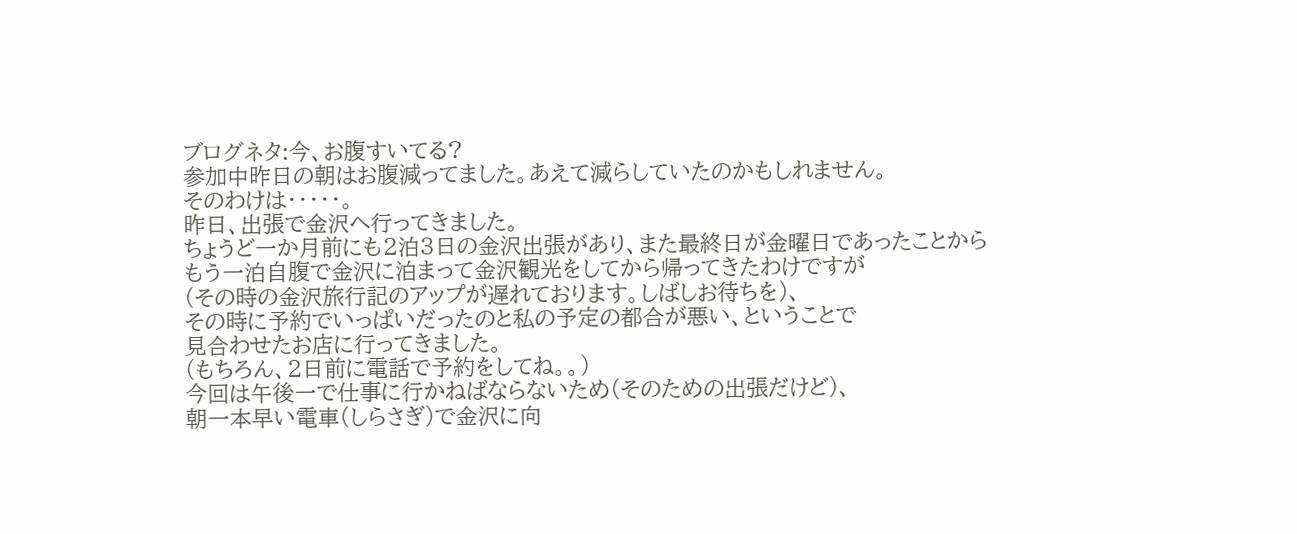ブログネタ:今、お腹すいてる?
参加中昨日の朝はお腹減ってました。あえて減らしていたのかもしれません。
そのわけは・・・・・。
昨日、出張で金沢へ行ってきました。
ちょうど一か月前にも2泊3日の金沢出張があり、また最終日が金曜日であったことから
もう一泊自腹で金沢に泊まって金沢観光をしてから帰ってきたわけですが
(その時の金沢旅行記のアップが遅れております。しばしお待ちを)、
その時に予約でいっぱいだったのと私の予定の都合が悪い、ということで
見合わせたお店に行ってきました。
(もちろん、2日前に電話で予約をしてね。。)
今回は午後一で仕事に行かねばならないため(そのための出張だけど)、
朝一本早い電車(しらさぎ)で金沢に向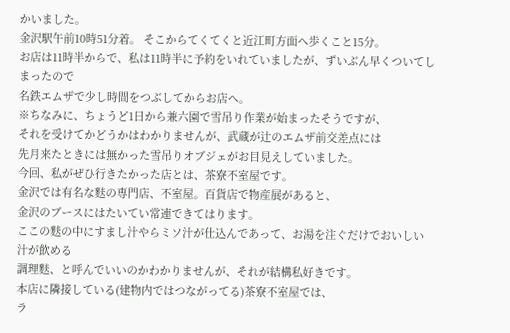かいました。
金沢駅午前10時51分着。 そこからてくてくと近江町方面へ歩くこと15分。
お店は11時半からで、私は11時半に予約をいれていましたが、ずいぶん早くついてしまったので
名鉄エムザで少し時間をつぶしてからお店へ。
※ちなみに、ちょうど1日から兼六園で雪吊り作業が始まったそうですが、
それを受けてかどうかはわかりませんが、武蔵が辻のエムザ前交差点には
先月来たときには無かった雪吊りオブジェがお目見えしていました。
今回、私がぜひ行きたかった店とは、茶寮不室屋です。
金沢では有名な麩の専門店、不室屋。百貨店で物産展があると、
金沢のブースにはたいてい常連できてはります。
ここの麩の中にすまし汁やらミソ汁が仕込んであって、お湯を注ぐだけでおいしい汁が飲める
調理麩、と呼んでいいのかわかりませんが、それが結構私好きです。
本店に隣接している(建物内ではつながってる)茶寮不室屋では、
ラ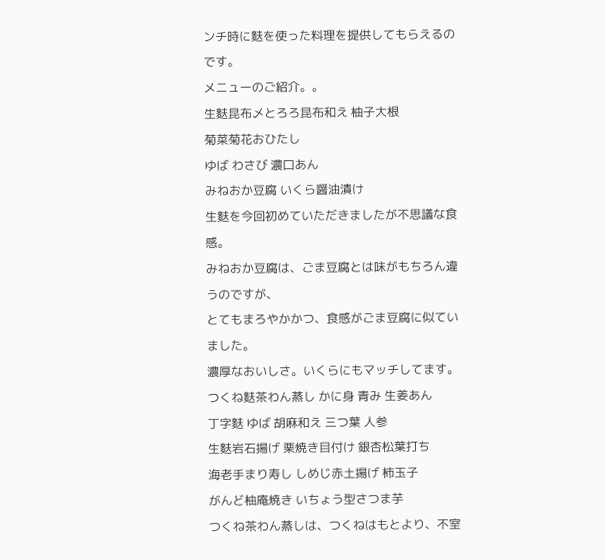ンチ時に麩を使った料理を提供してもらえるのです。
メニューのご紹介。。
生麩昆布乄とろろ昆布和え 柚子大根
菊菜菊花おひたし
ゆば わさび 濃口あん
みねおか豆腐 いくら醤油漬け
生麩を今回初めていただきましたが不思議な食感。
みねおか豆腐は、ごま豆腐とは味がもちろん違うのですが、
とてもまろやかかつ、食感がごま豆腐に似ていました。
濃厚なおいしさ。いくらにもマッチしてます。
つくね麩茶わん蒸し かに身 青み 生姜あん
丁字麩 ゆば 胡麻和え 三つ葉 人参
生麩岩石揚げ 栗焼き目付け 銀杏松葉打ち
海老手まり寿し しめじ赤土揚げ 柿玉子
がんど柚庵焼き いちょう型さつま芋
つくね茶わん蒸しは、つくねはもとより、不室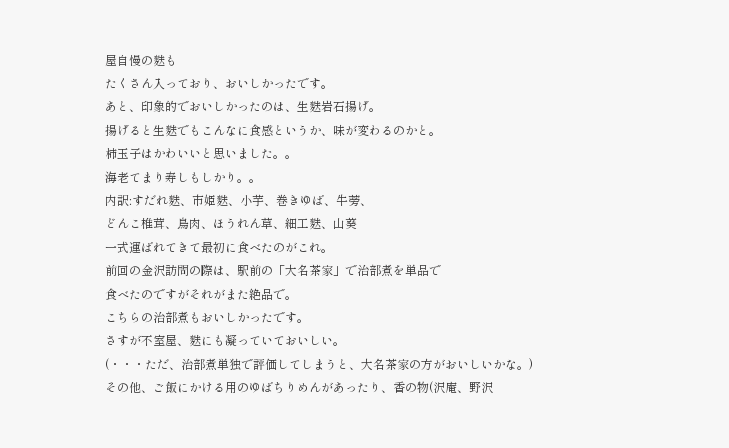屋自慢の麩も
たくさん入っており、おいしかったです。
あと、印象的でおいしかったのは、生麩岩石揚げ。
揚げると生麩でもこんなに食感というか、味が変わるのかと。
柿玉子はかわいいと思いました。。
海老てまり寿しもしかり。。
内訳:すだれ麩、市姫麩、小芋、巻きゆば、牛蒡、
どんこ椎茸、鳥肉、ほうれん草、細工麩、山葵
一式運ばれてきて最初に食べたのがこれ。
前回の金沢訪問の際は、駅前の「大名茶家」で治部煮を単品で
食べたのですがそれがまた絶品で。
こちらの治部煮もおいしかったです。
さすが不室屋、麩にも凝っていておいしい。
(・・・ただ、治部煮単独で評価してしまうと、大名茶家の方がおいしいかな。)
その他、ご飯にかける用のゆばちりめんがあったり、香の物(沢庵、野沢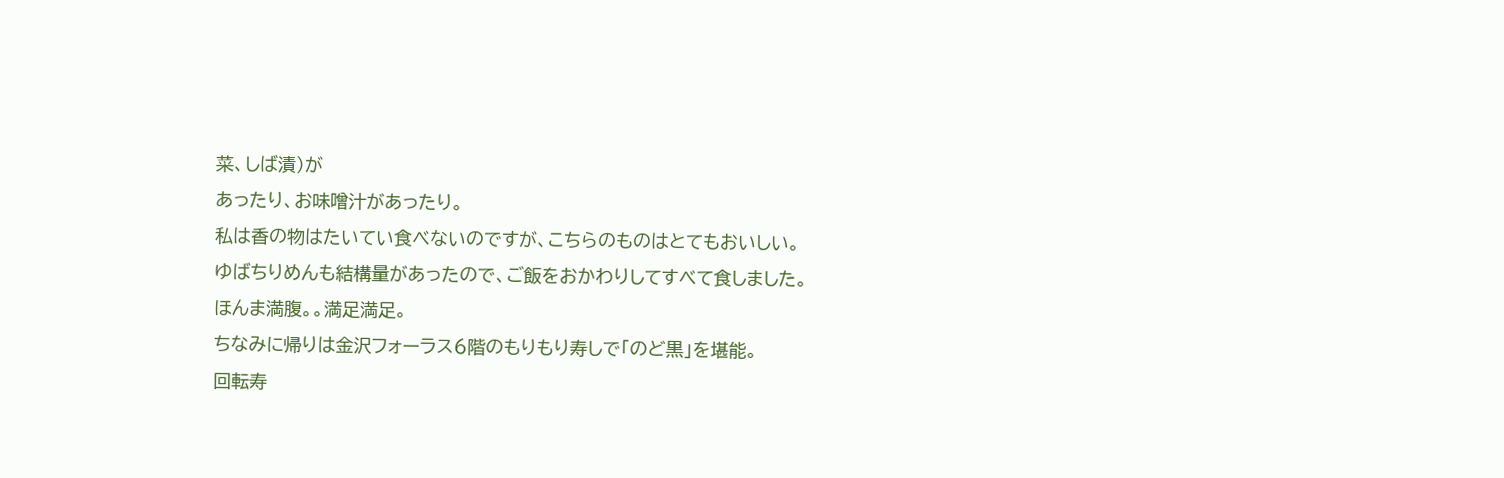菜、しば漬)が
あったり、お味噌汁があったり。
私は香の物はたいてい食べないのですが、こちらのものはとてもおいしい。
ゆばちりめんも結構量があったので、ご飯をおかわりしてすべて食しました。
ほんま満腹。。満足満足。
ちなみに帰りは金沢フォーラス6階のもりもり寿しで「のど黒」を堪能。
回転寿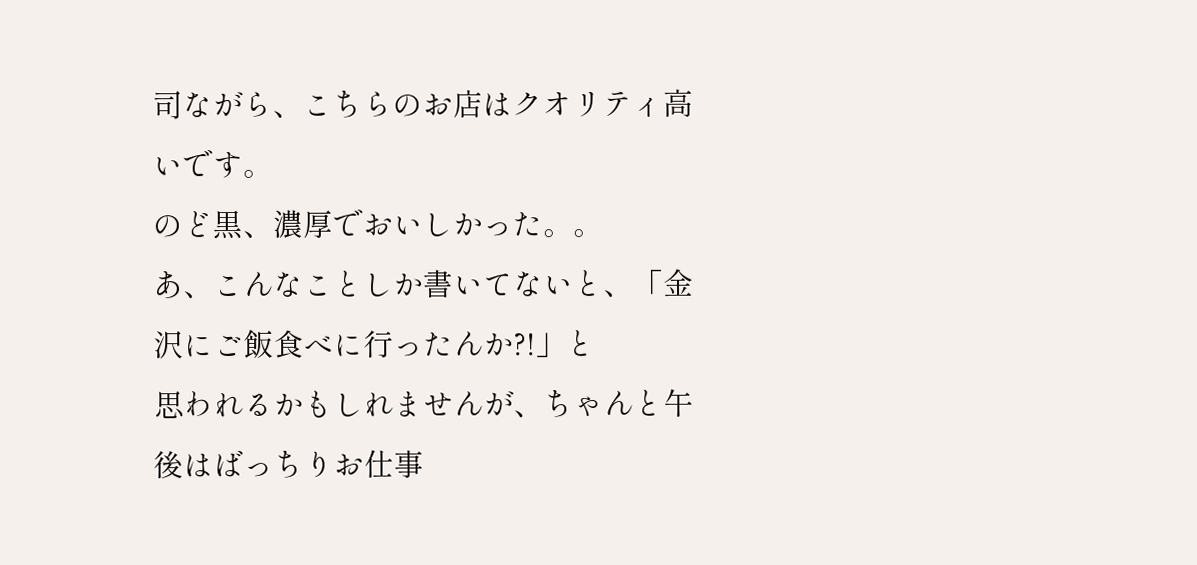司ながら、こちらのお店はクオリティ高いです。
のど黒、濃厚でおいしかった。。
あ、こんなことしか書いてないと、「金沢にご飯食べに行ったんか?!」と
思われるかもしれませんが、ちゃんと午後はばっちりお仕事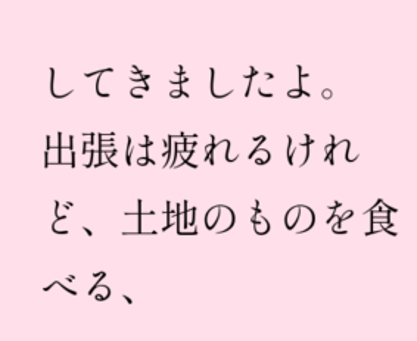してきましたよ。
出張は疲れるけれど、土地のものを食べる、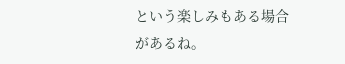という楽しみもある場合があるね。